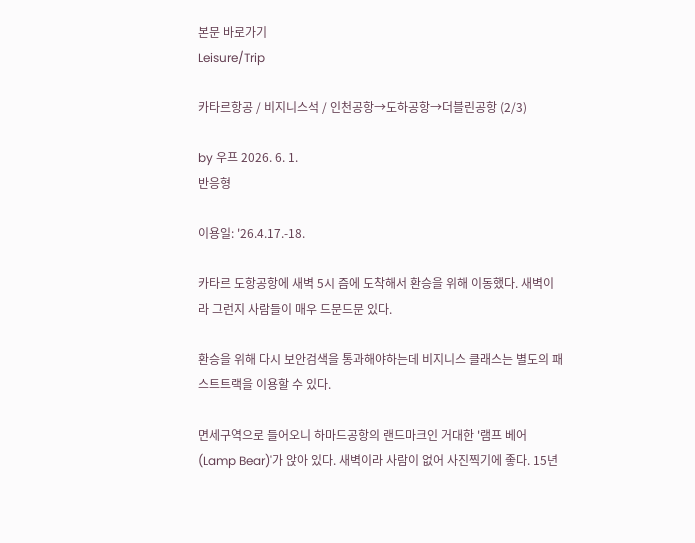본문 바로가기
Leisure/Trip

카타르항공 / 비지니스석 / 인천공항→도하공항→더블린공항 (2/3)

by 우프 2026. 6. 1.
반응형

이용일: '26.4.17.-18.

카타르 도항공항에 새벽 5시 즘에 도착해서 환승을 위해 이동했다. 새벽이라 그런지 사람들이 매우 드문드문 있다.

환승을 위해 다시 보안검색을 통과해야하는데 비지니스 클래스는 별도의 패스트트랙을 이용할 수 있다.

면세구역으로 들어오니 하마드공항의 랜드마크인 거대한 '램프 베어(Lamp Bear)'가 앉아 있다. 새벽이라 사람이 없어 사진찍기에 좋다. 15년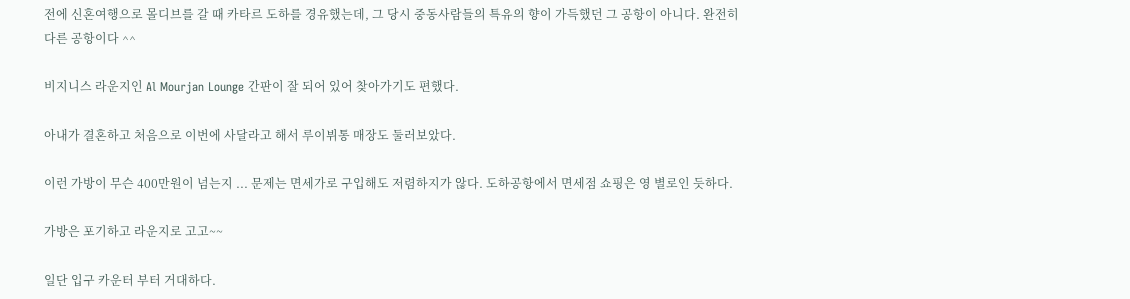전에 신혼여행으로 몰디브를 갈 때 카타르 도하를 경유했는데, 그 당시 중동사람들의 특유의 향이 가득했던 그 공항이 아니다. 완전히 다른 공항이다 ^^

비지니스 라운지인 Al Mourjan Lounge 간판이 잘 되어 있어 찾아가기도 편했다.

아내가 결혼하고 처음으로 이번에 사달라고 해서 루이뷔통 매장도 둘러보았다.

이런 가방이 무슨 400만원이 넘는지 ... 문제는 면세가로 구입해도 저렴하지가 않다. 도하공항에서 면세점 쇼핑은 영 별로인 듯하다.

가방은 포기하고 라운지로 고고~~

일단 입구 카운터 부터 거대하다.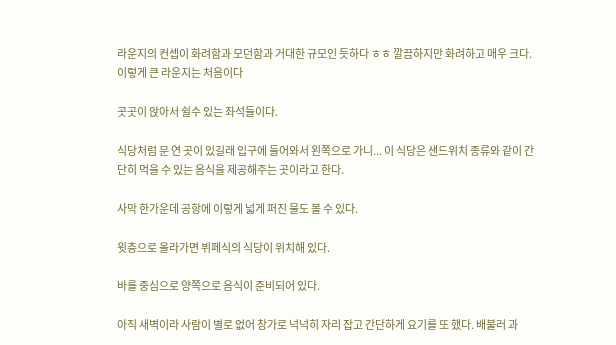라운지의 컨셉이 화려함과 모던함과 거대한 규모인 듯하다 ㅎㅎ 깔끔하지만 화려하고 매우 크다. 이렇게 큰 라운지는 처음이다

곳곳이 앉아서 쉴수 있는 좌석들이다.

식당처럼 문 연 곳이 있길래 입구에 들어와서 왼쪽으로 가니... 이 식당은 샌드위치 종류와 같이 간단히 먹을 수 있는 음식을 제공해주는 곳이라고 한다.

사막 한가운데 공항에 이렇게 넓게 퍼진 물도 볼 수 있다.

윗층으로 올라가면 뷔페식의 식당이 위치해 있다.

바를 중심으로 양쪽으로 음식이 준비되어 있다.

아직 새벽이라 사람이 별로 없어 창가로 넉넉히 자리 잡고 간단하게 요기를 또 했다. 배불러 과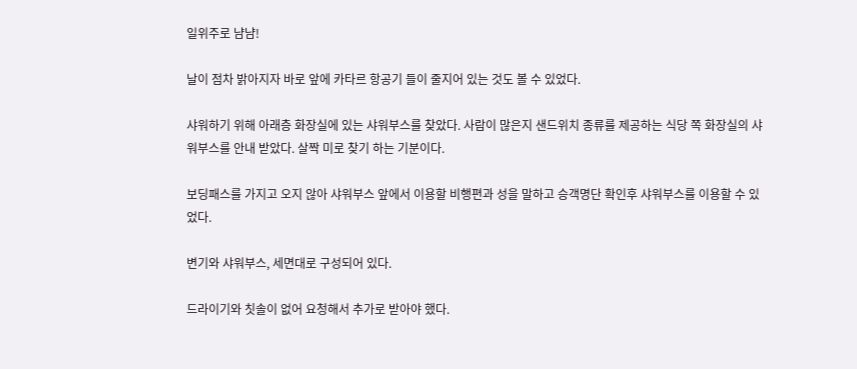일위주로 냠냠!

날이 점차 밝아지자 바로 앞에 카타르 항공기 들이 줄지어 있는 것도 볼 수 있었다.

샤워하기 위해 아래층 화장실에 있는 샤워부스를 찾았다. 사람이 많은지 샌드위치 종류를 제공하는 식당 쪽 화장실의 샤워부스를 안내 받았다. 살짝 미로 찾기 하는 기분이다.

보딩패스를 가지고 오지 않아 샤워부스 앞에서 이용할 비행편과 성을 말하고 승객명단 확인후 샤워부스를 이용할 수 있었다.

변기와 샤워부스, 세면대로 구성되어 있다.

드라이기와 칫솔이 없어 요청해서 추가로 받아야 했다.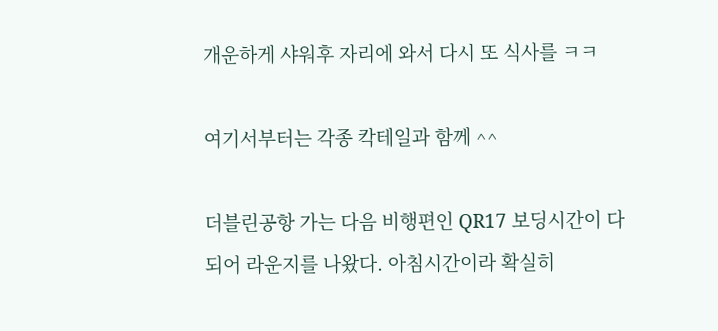개운하게 샤워후 자리에 와서 다시 또 식사를 ㅋㅋ

여기서부터는 각종 칵테일과 함께 ^^

더블린공항 가는 다음 비행편인 QR17 보딩시간이 다되어 라운지를 나왔다. 아침시간이라 확실히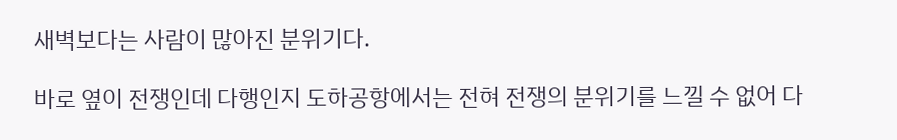새벽보다는 사람이 많아진 분위기다.

바로 옆이 전쟁인데 다행인지 도하공항에서는 전혀 전쟁의 분위기를 느낄 수 없어 다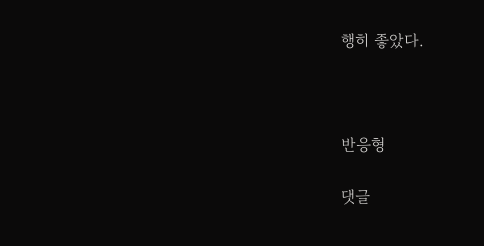행히 좋았다.



반응형

댓글